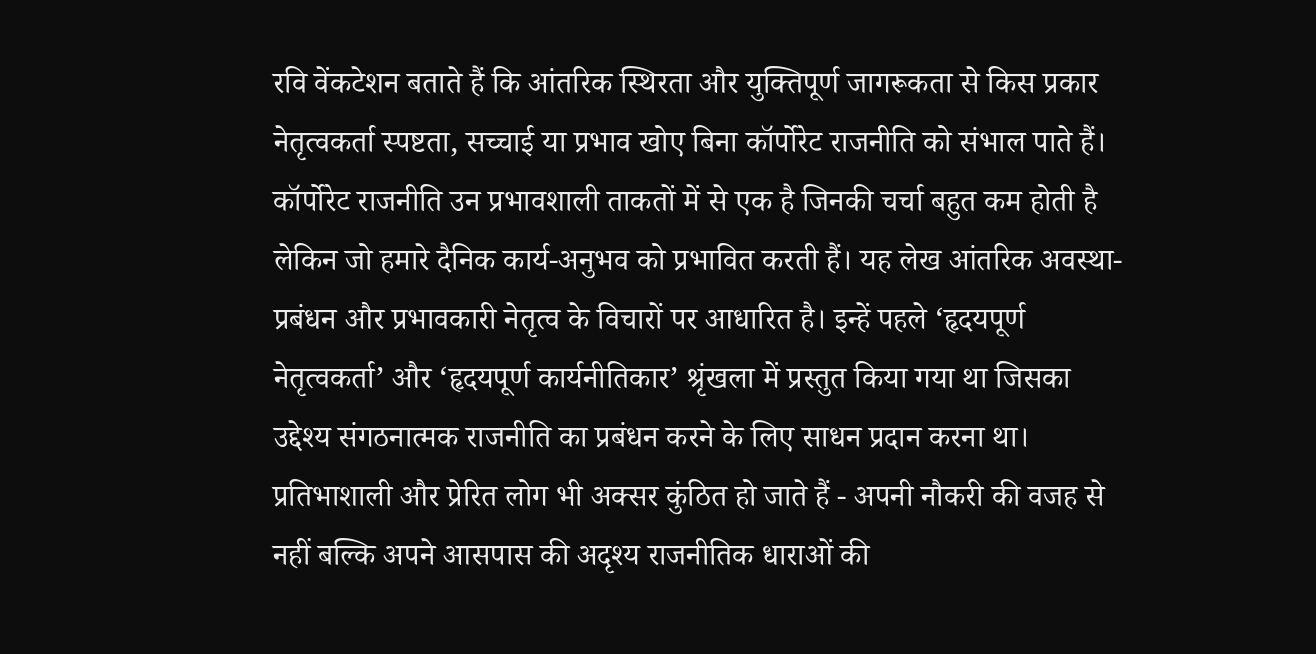रवि वेंकटेशन बताते हैं कि आंतरिक स्थिरता और युक्तिपूर्ण जागरूकता से किस प्रकार नेतृत्वकर्ता स्पष्टता, सच्चाई या प्रभाव खोए बिना कॉर्पोरेट राजनीति को संभाल पाते हैं।
कॉर्पोरेट राजनीति उन प्रभावशाली ताकतों में से एक है जिनकी चर्चा बहुत कम होती है लेकिन जो हमारे दैनिक कार्य-अनुभव को प्रभावित करती हैं। यह लेख आंतरिक अवस्था-प्रबंधन और प्रभावकारी नेतृत्व के विचारों पर आधारित है। इन्हें पहले ‘हृदयपूर्ण नेतृत्वकर्ता’ और ‘हृदयपूर्ण कार्यनीतिकार’ श्रृंखला में प्रस्तुत किया गया था जिसका उद्देश्य संगठनात्मक राजनीति का प्रबंधन करने के लिए साधन प्रदान करना था।
प्रतिभाशाली और प्रेरित लोग भी अक्सर कुंठित हो जाते हैं - अपनी नौकरी की वजह से नहीं बल्कि अपने आसपास की अदृश्य राजनीतिक धाराओं की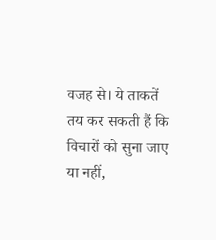वजह से। ये ताकतें तय कर सकती हैं कि विचारों को सुना जाए या नहीं,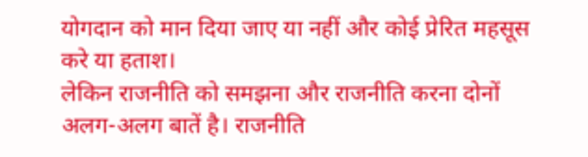योगदान को मान दिया जाए या नहीं और कोई प्रेरित महसूस करे या हताश।
लेकिन राजनीति को समझना और राजनीति करना दोनों अलग-अलग बातें है। राजनीति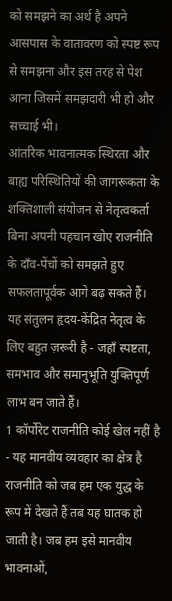को समझने का अर्थ है अपने आसपास के वातावरण को स्पष्ट रूप से समझना और इस तरह से पेश आना जिसमें समझदारी भी हो और सच्चाई भी।
आंतरिक भावनात्मक स्थिरता और बाह्य परिस्थितियों की जागरूकता के शक्तिशाली संयोजन से नेतृत्वकर्ता बिना अपनी पहचान खोए राजनीति के दाँव-पेंचों को समझते हुए सफलतापूर्वक आगे बढ़ सकते हैं। यह संतुलन हृदय-केंद्रित नेतृत्व के लिए बहुत ज़रूरी है - जहाँ स्पष्टता, समभाव और समानुभूति युक्तिपूर्ण लाभ बन जाते हैं।
1 कॉर्पोरेट राजनीति कोई खेल नहीं है - यह मानवीय व्यवहार का क्षेत्र है
राजनीति को जब हम एक युद्ध के रूप में देखते हैं तब यह घातक हो जाती है। जब हम इसे मानवीय भावनाओं,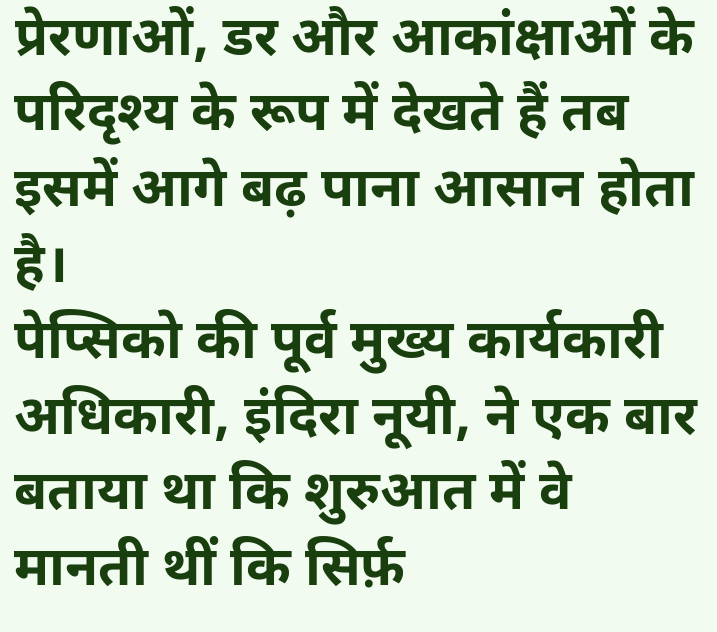प्रेरणाओं, डर और आकांक्षाओं के परिदृश्य के रूप में देखते हैं तब इसमें आगे बढ़ पाना आसान होता है।
पेप्सिको की पूर्व मुख्य कार्यकारी अधिकारी, इंदिरा नूयी, ने एक बार बताया था कि शुरुआत में वे मानती थीं कि सिर्फ़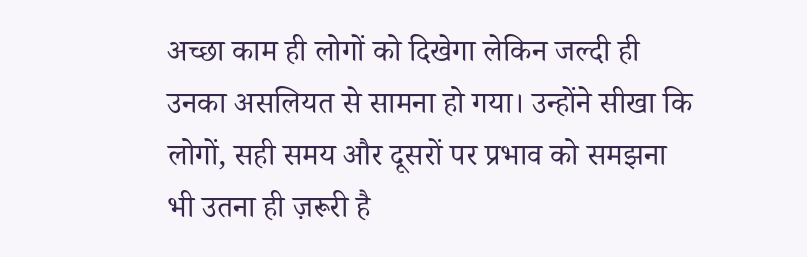अच्छा काम ही लोगों को दिखेगा लेकिन जल्दी ही उनका असलियत से सामना हो गया। उन्होंने सीखा कि लोगों, सही समय और दूसरों पर प्रभाव को समझना भी उतना ही ज़रूरी है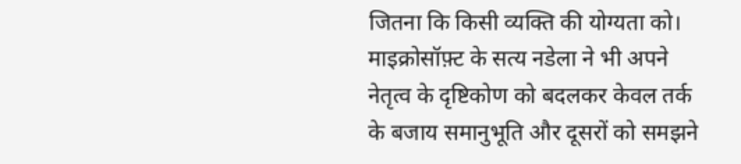जितना कि किसी व्यक्ति की योग्यता को।
माइक्रोसॉफ़्ट के सत्य नडेला ने भी अपने नेतृत्व के दृष्टिकोण को बदलकर केवल तर्क के बजाय समानुभूति और दूसरों को समझने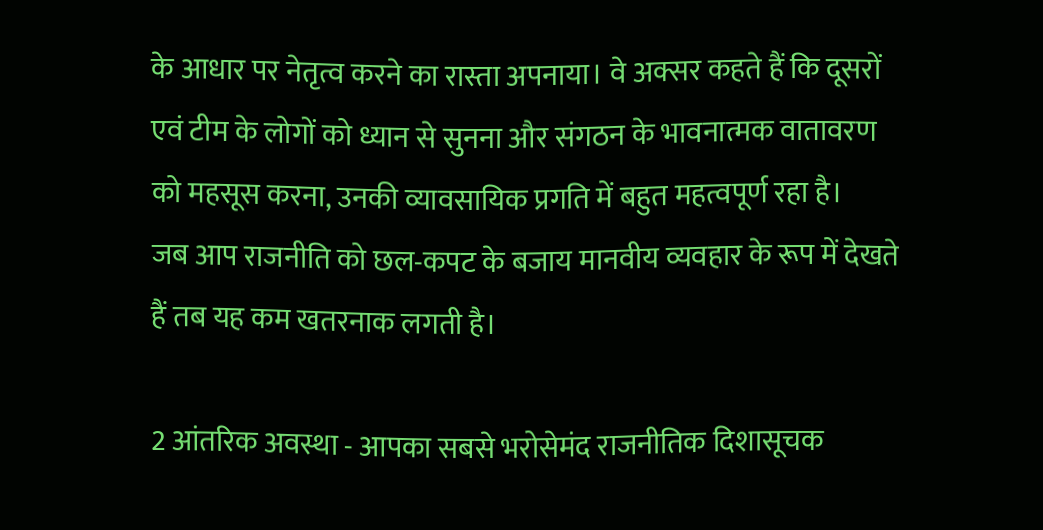के आधार पर नेतृत्व करने का रास्ता अपनाया। वे अक्सर कहते हैं कि दूसरों एवं टीम के लोगों को ध्यान से सुनना और संगठन के भावनात्मक वातावरण को महसूस करना, उनकी व्यावसायिक प्रगति में बहुत महत्वपूर्ण रहा है।
जब आप राजनीति को छल-कपट के बजाय मानवीय व्यवहार के रूप में देखते हैं तब यह कम खतरनाक लगती है।

2 आंतरिक अवस्था - आपका सबसे भरोसेमंद राजनीतिक दिशासूचक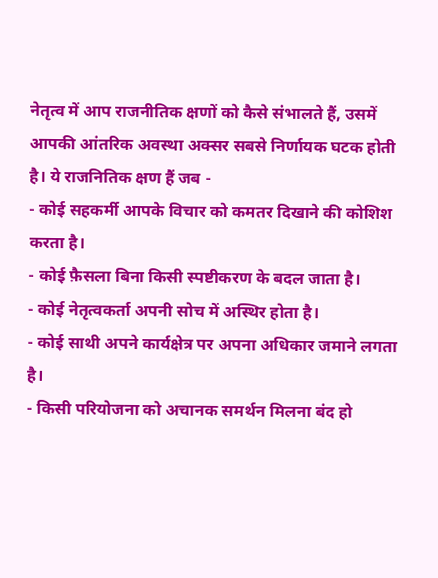नेतृत्व में आप राजनीतिक क्षणों को कैसे संभालते हैं, उसमें आपकी आंतरिक अवस्था अक्सर सबसे निर्णायक घटक होती है। ये राजनितिक क्षण हैं जब -
- कोई सहकर्मी आपके विचार को कमतर दिखाने की कोशिश करता है।
- कोई फ़ैसला बिना किसी स्पष्टीकरण के बदल जाता है।
- कोई नेतृत्वकर्ता अपनी सोच में अस्थिर होता है।
- कोई साथी अपने कार्यक्षेत्र पर अपना अधिकार जमाने लगता है।
- किसी परियोजना को अचानक समर्थन मिलना बंद हो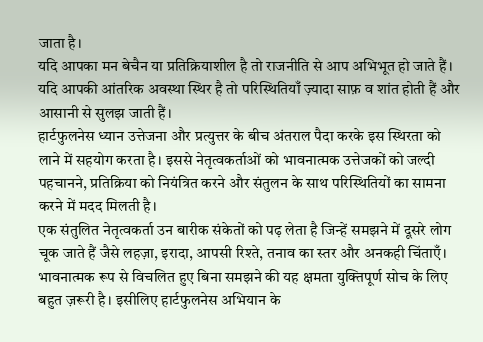जाता है।
यदि आपका मन बेचैन या प्रतिक्रियाशील है तो राजनीति से आप अभिभूत हो जाते हैं। यदि आपकी आंतरिक अवस्था स्थिर है तो परिस्थितियाँ ज़्यादा साफ़ व शांत होती हैं और आसानी से सुलझ जाती हैं।
हार्टफुलनेस ध्यान उत्तेजना और प्रत्युत्तर के बीच अंतराल पैदा करके इस स्थिरता को लाने में सहयोग करता है। इससे नेतृत्वकर्ताओं को भावनात्मक उत्तेजकों को जल्दी पहचानने, प्रतिक्रिया को नियंत्रित करने और संतुलन के साथ परिस्थितियों का सामना करने में मदद मिलती है।
एक संतुलित नेतृत्वकर्ता उन बारीक संकेतों को पढ़ लेता है जिन्हें समझने में दूसरे लोग चूक जाते हैं जैसे लहज़ा, इरादा, आपसी रिश्ते, तनाव का स्तर और अनकही चिंताएँ। भावनात्मक रूप से विचलित हुए बिना समझने की यह क्षमता युक्तिपूर्ण सोच के लिए बहुत ज़रूरी है। इसीलिए हार्टफुलनेस अभियान के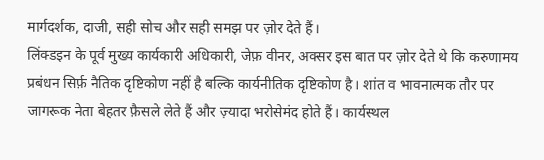मार्गदर्शक, दाजी, सही सोच और सही समझ पर ज़ोर देते हैं।
लिंक्डइन के पूर्व मुख्य कार्यकारी अधिकारी, जेफ़ वीनर, अक्सर इस बात पर ज़ोर देते थे कि करुणामय प्रबंधन सिर्फ़ नैतिक दृष्टिकोण नहीं है बल्कि कार्यनीतिक दृष्टिकोण है। शांत व भावनात्मक तौर पर जागरूक नेता बेहतर फ़ैसले लेते हैं और ज़्यादा भरोसेमंद होते हैं। कार्यस्थल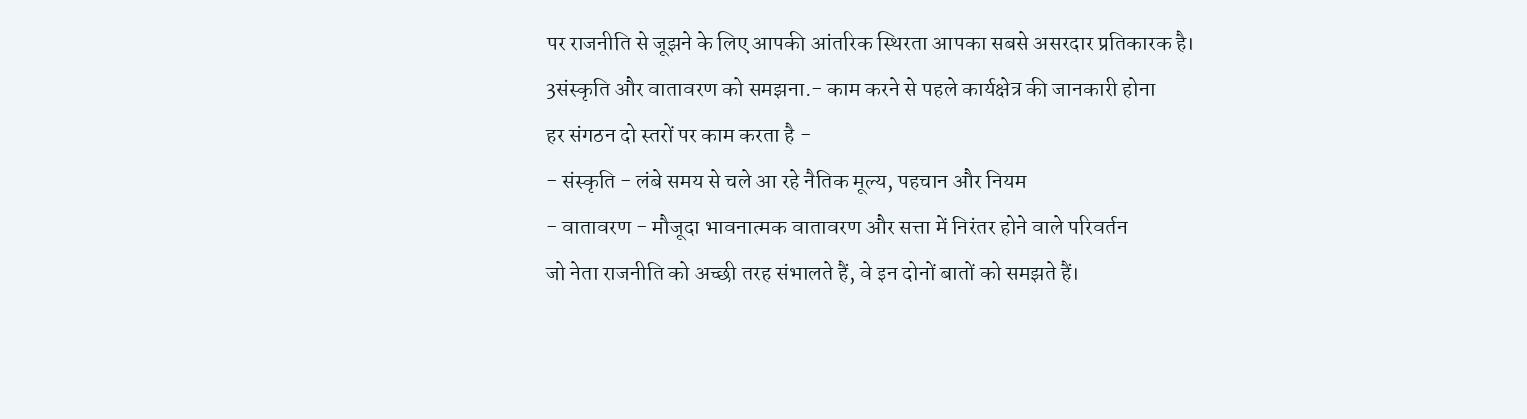पर राजनीति से जूझने के लिए आपकी आंतरिक स्थिरता आपका सबसे असरदार प्रतिकारक है।
3संस्कृति और वातावरण को समझना.- काम करने से पहले कार्यक्षेत्र की जानकारी होना
हर संगठन दो स्तरों पर काम करता है -
- संस्कृति - लंबे समय से चले आ रहे नैतिक मूल्य, पहचान और नियम
- वातावरण - मौजूदा भावनात्मक वातावरण और सत्ता में निरंतर होने वाले परिवर्तन
जो नेता राजनीति को अच्छी तरह संभालते हैं, वे इन दोनों बातों को समझते हैं।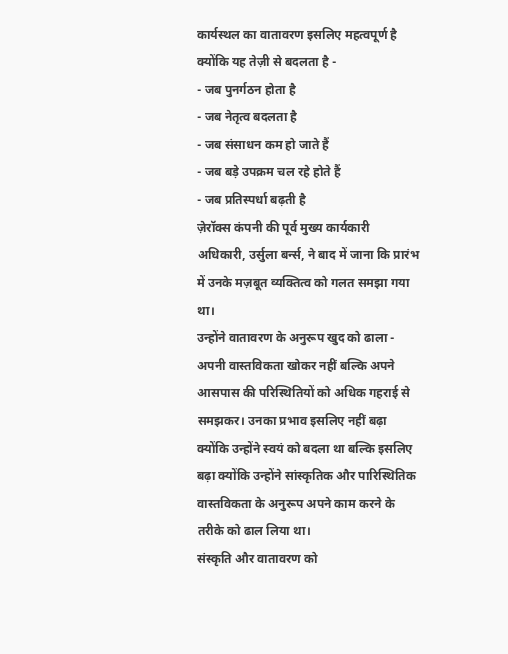कार्यस्थल का वातावरण इसलिए महत्वपूर्ण है क्योंकि यह तेज़ी से बदलता है -
- जब पुनर्गठन होता है
- जब नेतृत्व बदलता है
- जब संसाधन कम हो जाते हैं
- जब बड़े उपक्रम चल रहे होते हैं
- जब प्रतिस्पर्धा बढ़ती है
ज़ेरॉक्स कंपनी की पूर्व मुख्य कार्यकारी अधिकारी, उर्सुला बर्न्स, ने बाद में जाना कि प्रारंभ में उनके मज़बूत व्यक्तित्व को गलत समझा गया था।
उन्होंने वातावरण के अनुरूप खुद को ढाला - अपनी वास्तविकता खोकर नहीं बल्कि अपने आसपास की परिस्थितियों को अधिक गहराई से समझकर। उनका प्रभाव इसलिए नहीं बढ़ा क्योंकि उन्होंने स्वयं को बदला था बल्कि इसलिए बढ़ा क्योंकि उन्होंने सांस्कृतिक और पारिस्थितिक वास्तविकता के अनुरूप अपने काम करने के तरीके को ढाल लिया था।
संस्कृति और वातावरण को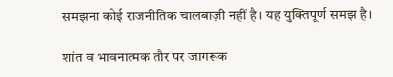समझना कोई राजनीतिक चालबाज़ी नहीं है। यह युक्तिपूर्ण समझ है।

शांत व भावनात्मक तौर पर जागरूक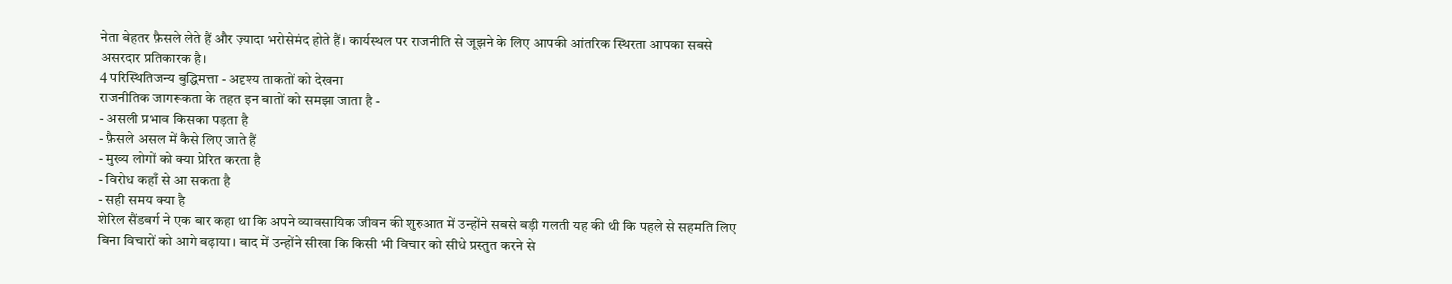नेता बेहतर फ़ैसले लेते हैं और ज़्यादा भरोसेमंद होते हैं। कार्यस्थल पर राजनीति से जूझने के लिए आपकी आंतरिक स्थिरता आपका सबसे असरदार प्रतिकारक है।
4 परिस्थितिजन्य बुद्धिमत्ता - अदृश्य ताकतों को देखना
राजनीतिक जागरूकता के तहत इन बातों को समझा जाता है -
- असली प्रभाव किसका पड़ता है
- फ़ैसले असल में कैसे लिए जाते हैं
- मुख्य लोगों को क्या प्रेरित करता है
- विरोध कहाँ से आ सकता है
- सही समय क्या है
शेरिल सैंडबर्ग ने एक बार कहा था कि अपने व्यावसायिक जीवन की शुरुआत में उन्होंने सबसे बड़ी गलती यह की थी कि पहले से सहमति लिए बिना विचारों को आगे बढ़ाया। बाद में उन्होंने सीखा कि किसी भी विचार को सीधे प्रस्तुत करने से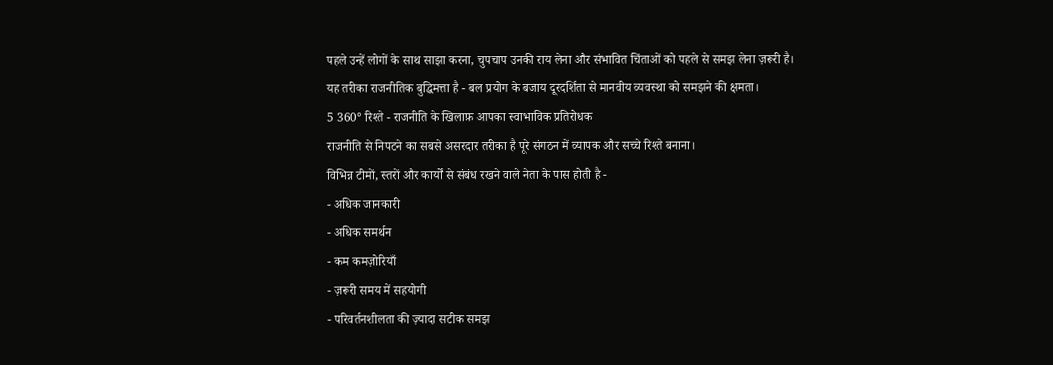पहले उन्हें लोगों के साथ साझा करना, चुपचाप उनकी राय लेना और संभावित चिंताओं को पहले से समझ लेना ज़रूरी है।
यह तरीका राजनीतिक बुद्धिमत्ता है - बल प्रयोग के बजाय दूरदर्शिता से मानवीय व्यवस्था को समझने की क्षमता।
5 360° रिश्ते - राजनीति के खिलाफ़ आपका स्वाभाविक प्रतिरोधक
राजनीति से निपटने का सबसे असरदार तरीका है पूरे संगठन में व्यापक और सच्चे रिश्ते बनाना।
विभिन्न टीमों, स्तरों और कार्यों से संबंध रखने वाले नेता के पास होती है -
- अधिक जानकारी
- अधिक समर्थन
- कम कमज़ोरियाँ
- ज़रूरी समय में सहयोगी
- परिवर्तनशीलता की ज़्यादा सटीक समझ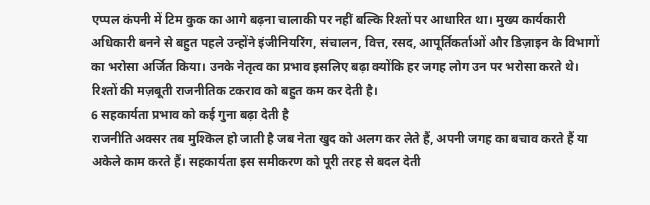एप्पल कंपनी में टिम कुक का आगे बढ़ना चालाकी पर नहीं बल्कि रिश्तों पर आधारित था। मुख्य कार्यकारी अधिकारी बनने से बहुत पहले उन्होंने इंजीनियरिंग, संचालन, वित्त, रसद, आपूर्तिकर्ताओं और डिज़ाइन के विभागों का भरोसा अर्जित किया। उनके नेतृत्व का प्रभाव इसलिए बढ़ा क्योंकि हर जगह लोग उन पर भरोसा करते थे।
रिश्तों की मज़बूती राजनीतिक टकराव को बहुत कम कर देती है।
6 सहकार्यता प्रभाव को कई गुना बढ़ा देती है
राजनीति अक्सर तब मुश्किल हो जाती है जब नेता खुद को अलग कर लेते हैं, अपनी जगह का बचाव करते हैं या अकेले काम करते हैं। सहकार्यता इस समीकरण को पूरी तरह से बदल देती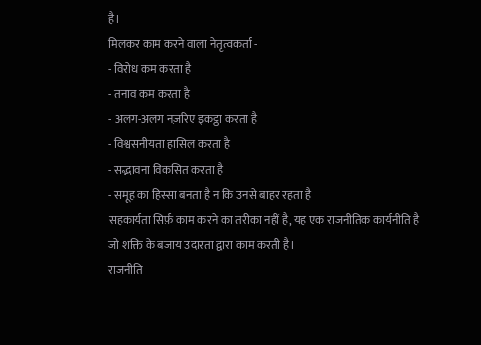है।
मिलकर काम करने वाला नेतृत्वकर्ता -
- विरोध कम करता है
- तनाव कम करता है
- अलग-अलग नज़रिए इकट्ठा करता है
- विश्वसनीयता हासिल करता है
- सद्भावना विकसित करता है
- समूह का हिस्सा बनता है न कि उनसे बाहर रहता है
सहकार्यता सिर्फ़ काम करने का तरीका नहीं है, यह एक राजनीतिक कार्यनीति है जो शक्ति के बजाय उदारता द्वारा काम करती है।
राजनीति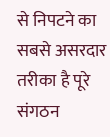से निपटने का सबसे असरदार तरीका है पूरे संगठन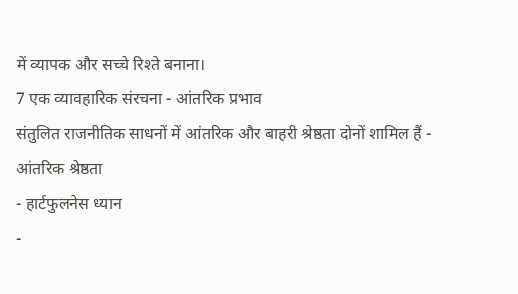में व्यापक और सच्चे रिश्ते बनाना।
7 एक व्यावहारिक संरचना - आंतरिक प्रभाव
संतुलित राजनीतिक साधनों में आंतरिक और बाहरी श्रेष्ठता दोनों शामिल हैं -
आंतरिक श्रेष्ठता
- हार्टफुलनेस ध्यान
-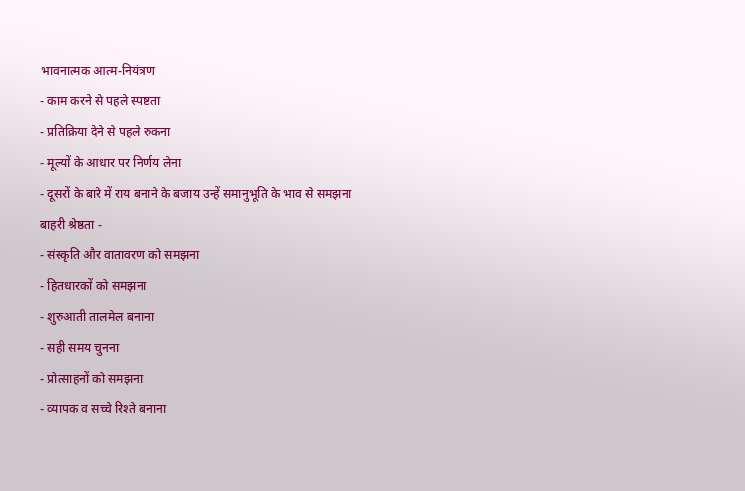भावनात्मक आत्म-नियंत्रण
- काम करने से पहले स्पष्टता
- प्रतिक्रिया देने से पहले रुकना
- मूल्यों के आधार पर निर्णय लेना
- दूसरों के बारे में राय बनाने के बजाय उन्हें समानुभूति के भाव से समझना
बाहरी श्रेष्ठता -
- संस्कृति और वातावरण को समझना
- हितधारकों को समझना
- शुरुआती तालमेल बनाना
- सही समय चुनना
- प्रोत्साहनों को समझना
- व्यापक व सच्चे रिश्ते बनाना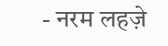- नरम लहज़े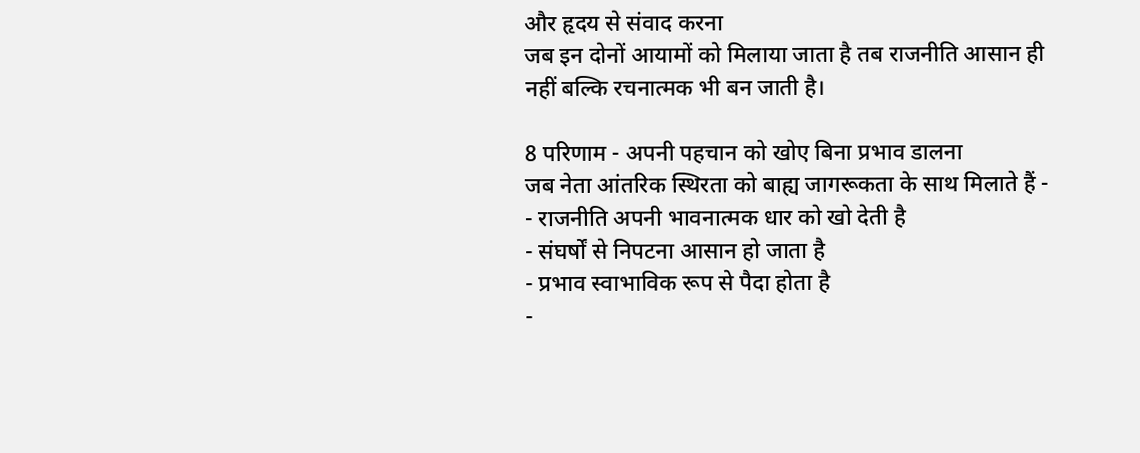और हृदय से संवाद करना
जब इन दोनों आयामों को मिलाया जाता है तब राजनीति आसान ही नहीं बल्कि रचनात्मक भी बन जाती है।

8 परिणाम - अपनी पहचान को खोए बिना प्रभाव डालना
जब नेता आंतरिक स्थिरता को बाह्य जागरूकता के साथ मिलाते हैं -
- राजनीति अपनी भावनात्मक धार को खो देती है
- संघर्षों से निपटना आसान हो जाता है
- प्रभाव स्वाभाविक रूप से पैदा होता है
-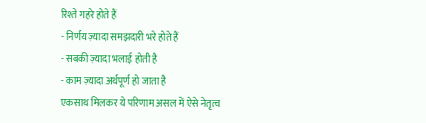रिश्ते गहरे होते हैं
- निर्णय ज़्यादा समझदारी भरे होते हैं
- सबकी ज़्यादा भलाई होती है
- काम ज़्यादा अर्थपूर्ण हो जाता है
एकसाथ मिलकर ये परिणाम असल में ऐसे नेतृत्व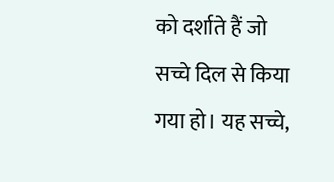को दर्शाते हैं जो सच्चे दिल से किया गया हो। यह सच्चे,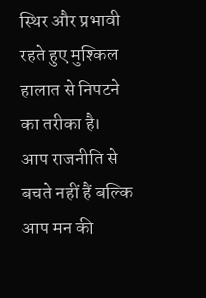स्थिर और प्रभावी रहते हुए मुश्किल हालात से निपटने का तरीका है।
आप राजनीति से बचते नहीं हैं बल्कि आप मन की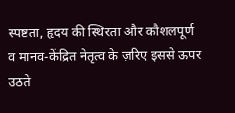स्पष्टता, हृदय की स्थिरता और कौशलपूर्ण व मानव-केंद्रित नेतृत्व के ज़रिए इससे ऊपर उठते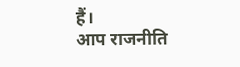हैं।
आप राजनीति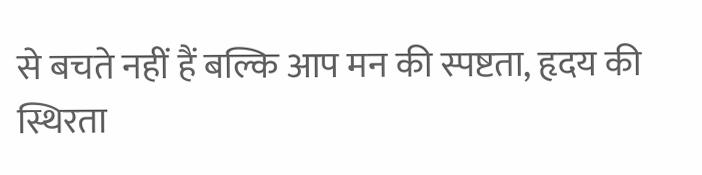से बचते नहीं हैं बल्कि आप मन की स्पष्टता, हृदय की स्थिरता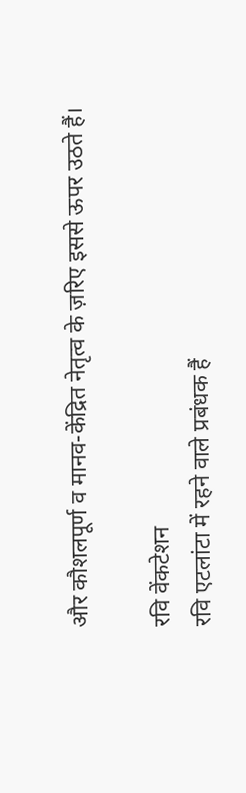और कौशलपूर्ण व मानव-केंद्रित नेतृत्व के ज़रिए इससे ऊपर उठते हैं।

रवि वेंकटेशन
रवि एटलांटा में रहने वाले प्रबंधक हैं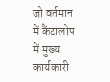जो वर्तमान में कैंटालोप में मुख्य कार्यकारी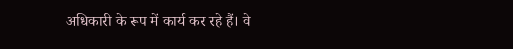अधिकारी के रूप में कार्य कर रहे हैं। वे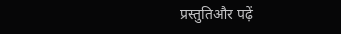प्रस्तुतिऔर पढ़ें